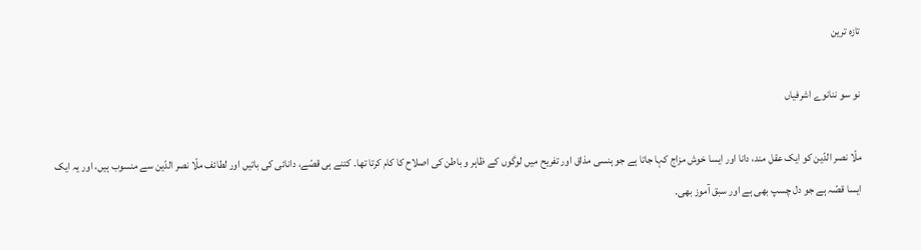تازہ ترین

نو سو ننانوے اشرفیاں

ملّا نصر الدّین کو ایک عقل مند، دانا اور ایسا خوش مزاج کہا جاتا ہے جو ہنسی مذاق اور تفریح میں لوگوں کے ظاہر و باطن کی اصلاح کا کام کرتا تھا۔ کتنے ہی قصّے، دانائی کی باتیں اور لطائف ملّا نصر الدّین سے منسوب ہیں، اور یہ ایک ایسا قصّہ ہے جو دل چسپ بھی ہے اور سبق آموز بھی۔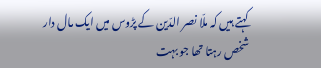کہتے ہیں کہ ملّا نصر الدّین کے پڑوس میں ایک مال دار شخص رہتا تھا جو بہت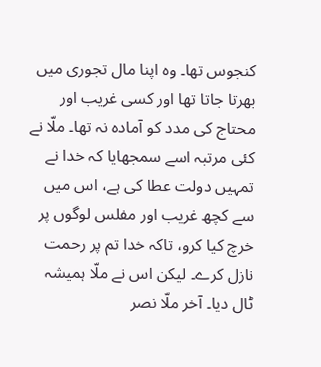کنجوس تھا۔ وہ اپنا مال تجوری میں بھرتا جاتا تھا اور کسی غریب اور محتاج کی مدد کو آمادہ نہ تھا۔ ملّا نے کئی مرتبہ اسے سمجھایا کہ خدا نے تمہیں دولت عطا کی ہے، اس میں سے کچھ غریب اور مفلس لوگوں پر خرچ کیا کرو، تاکہ خدا تم پر رحمت نازل کرے۔ لیکن اس نے ملّا ہمیشہ ٹال دیا۔ آخر ملّا نصر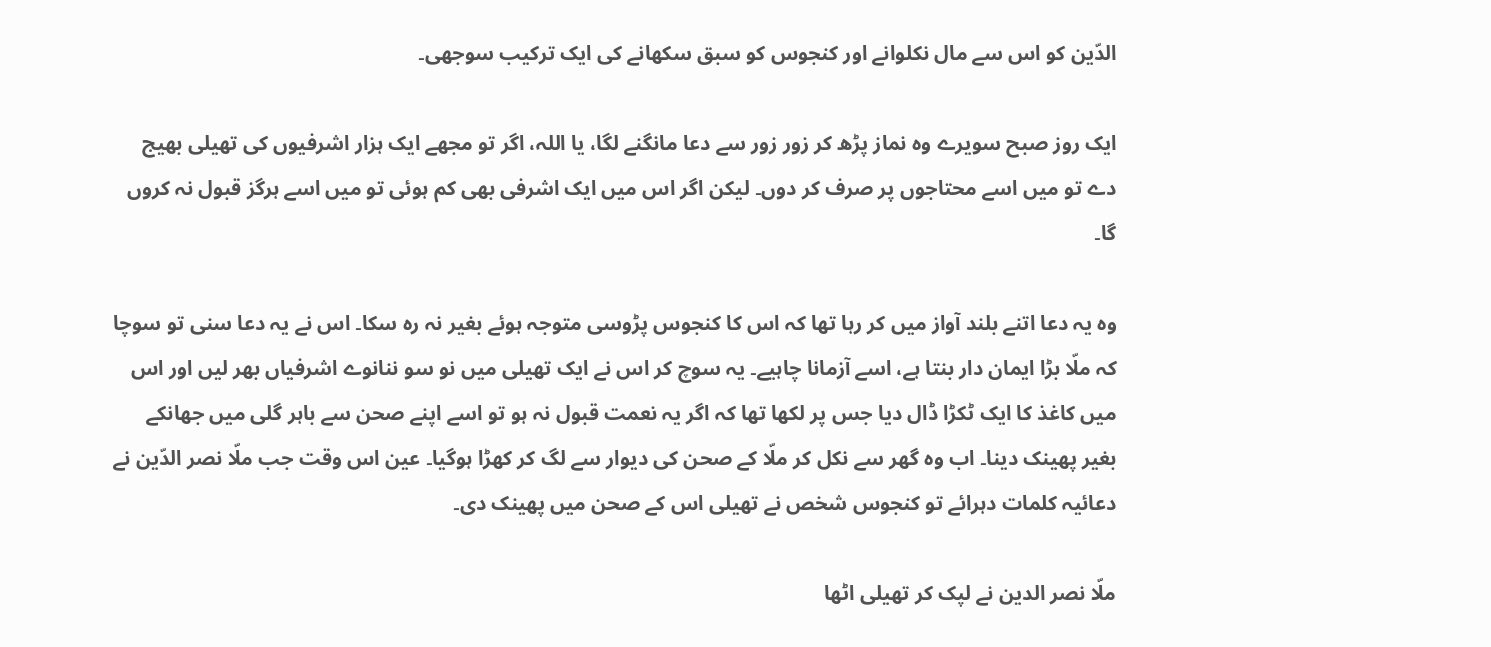الدّین کو اس سے مال نکلوانے اور کنجوس کو سبق سکھانے کی ایک ترکیب سوجھی۔

ایک روز صبح سویرے وہ نماز پڑھ کر زور زور سے دعا مانگنے لگا، یا اللہ، اگر تو مجھے ایک ہزار اشرفیوں کی تھیلی بھیج دے تو میں اسے محتاجوں پر صرف کر دوں۔ لیکن اگر اس میں ایک اشرفی بھی کم ہوئی تو میں اسے ہرگز قبول نہ کروں گا۔

وہ یہ دعا اتنے بلند آواز میں کر رہا تھا کہ اس کا کنجوس پڑوسی متوجہ ہوئے بغیر نہ رہ سکا۔ اس نے یہ دعا سنی تو سوچا کہ ملّا بڑا ایمان دار بنتا ہے، اسے آزمانا چاہیے۔ یہ سوچ کر اس نے ایک تھیلی میں نو سو ننانوے اشرفیاں بھر لیں اور اس میں کاغذ کا ایک ٹکڑا ڈال دیا جس پر لکھا تھا کہ اگر یہ نعمت قبول نہ ہو تو اسے اپنے صحن سے باہر گلی میں جھانکے بغیر پھینک دینا۔ اب وہ گھر سے نکل کر ملّا کے صحن کی دیوار سے لگ کر کھڑا ہوگیا۔ عین اس وقت جب ملّا نصر الدّین نے دعائیہ کلمات دہرائے تو کنجوس شخص نے تھیلی اس کے صحن میں پھینک دی۔

ملّا نصر الدین نے لپک کر تھیلی اٹھا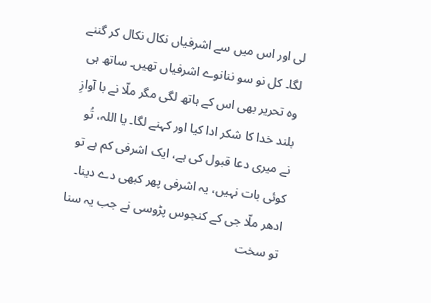لی اور اس میں سے اشرفیاں نکال نکال کر گننے لگا۔ کل نو سو ننانوے اشرفیاں تھیں۔ ساتھ ہی وہ تحریر بھی اس کے ہاتھ لگی مگر ملّا نے با آوازِ بلند خدا کا شکر ادا کیا اور کہنے لگا۔ یا اللہ، تُو نے میری دعا قبول کی ہے، ایک اشرفی کم ہے تو کوئی بات نہیں، یہ اشرفی پھر کبھی دے دینا۔ ادھر ملّا جی کے کنجوس پڑوسی نے جب یہ سنا تو سخت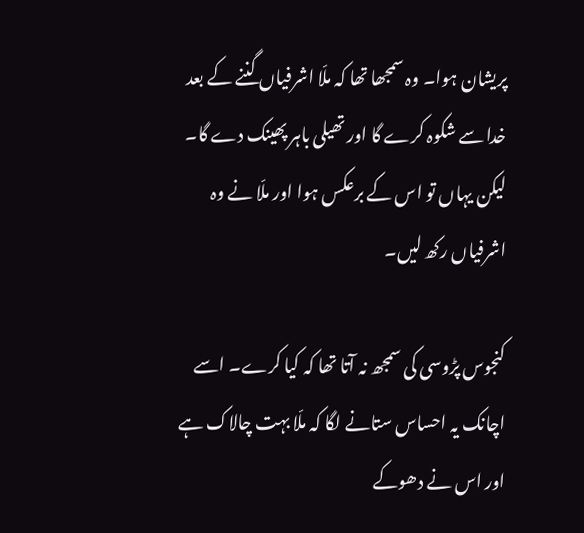پریشان ہوا۔ وہ سمجھا تھا کہ ملّا اشرفیاں گننے کے بعد خدا سے شکوہ کرے گا اور تھیلی باہر پھینک دے گا۔ لیکن یہاں تو اس کے برعکس ہوا اور ملّا نے وہ اشرفیاں رکھ لیں۔

کنجوس پڑوسی کی سمجھ نہ آتا تھا کہ کیا کرے۔ اسے اچانک یہ احساس ستانے لگا کہ ملّا بہت چالاک ہے اور اس نے دھوکے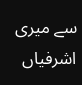سے میری اشرفیاں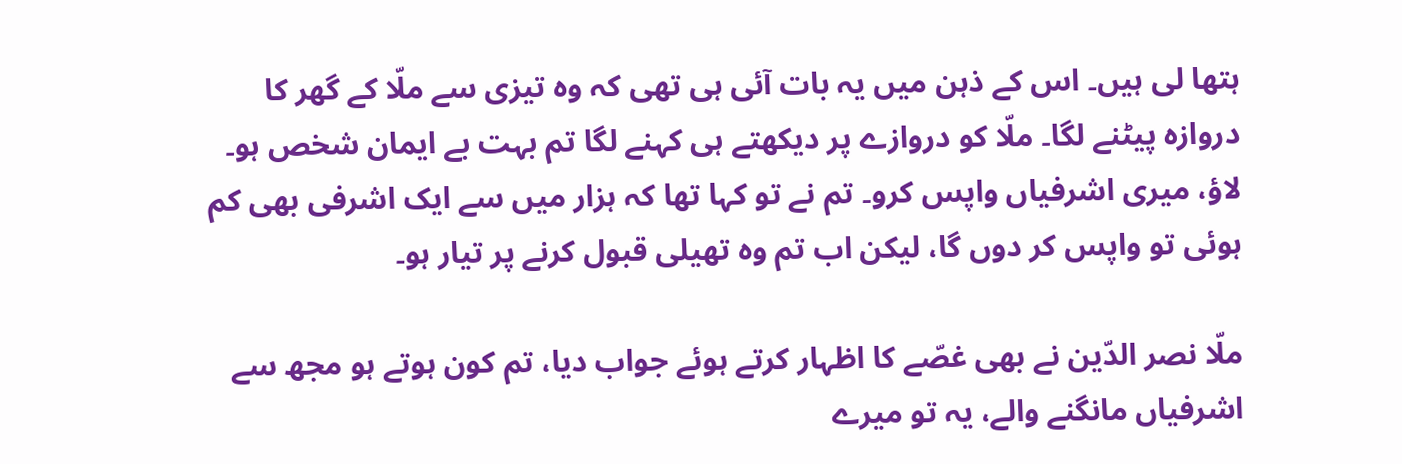ہتھا لی ہیں۔ اس کے ذہن میں یہ بات آئی ہی تھی کہ وہ تیزی سے ملّا کے گھر کا دروازہ پیٹنے لگا۔ ملّا کو دروازے پر دیکھتے ہی کہنے لگا تم بہت بے ایمان شخص ہو۔ لاؤ، میری اشرفیاں واپس کرو۔ تم نے تو کہا تھا کہ ہزار میں سے ایک اشرفی بھی کم ہوئی تو واپس کر دوں گا، لیکن اب تم وہ تھیلی قبول کرنے پر تیار ہو۔

ملّا نصر الدّین نے بھی غصّے کا اظہار کرتے ہوئے جواب دیا، تم کون ہوتے ہو مجھ سے اشرفیاں مانگنے والے، یہ تو میرے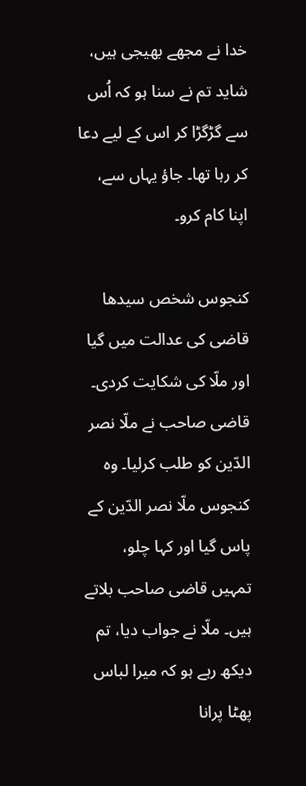خدا نے مجھے بھیجی ہیں، شاید تم نے سنا ہو کہ اُس سے گڑگڑا کر اس کے لیے دعا کر رہا تھا۔ جاؤ یہاں سے، اپنا کام کرو۔

کنجوس شخص سیدھا قاضی کی عدالت میں گیا اور ملّا کی شکایت کردی۔ قاضی صاحب نے ملّا نصر الدّین کو طلب کرلیا۔ وہ کنجوس ملّا نصر الدّین کے پاس گیا اور کہا چلو، تمہیں قاضی صاحب بلاتے ہیں۔ ملّا نے جواب دیا، تم دیکھ رہے ہو کہ میرا لباس پھٹا پرانا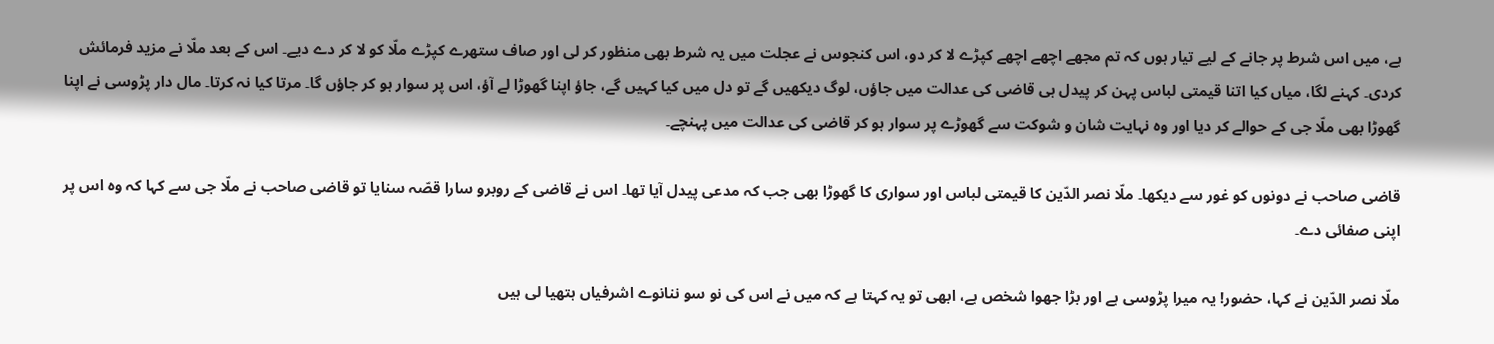ہے، میں اس شرط پر جانے کے لیے تیار ہوں کہ تم مجھے اچھے اچھے کپڑے لا کر دو، اس کنجوس نے عجلت میں یہ شرط بھی منظور کر لی اور صاف ستھرے کپڑے ملّا کو لا کر دے دیے۔ اس کے بعد ملّا نے مزید فرمائش کردی۔ کہنے لگا، میاں کیا اتنا قیمتی لباس پہن کر پیدل ہی قاضی کی عدالت میں جاؤں، لوگ دیکھیں گے تو دل میں کیا کہیں گے، جاؤ اپنا گھوڑا لے آؤ، اس پر سوار ہو کر جاؤں گا۔ مرتا کیا نہ کرتا۔ مال دار پڑوسی نے اپنا گھوڑا بھی ملّا جی کے حوالے کر دیا اور وہ نہایت شان و شوکت سے گھوڑے پر سوار ہو کر قاضی کی عدالت میں پہنچے۔

قاضی صاحب نے دونوں کو غور سے دیکھا۔ ملّا نصر الدّین کا قیمتی لباس اور سواری کا گھوڑا بھی جب کہ مدعی پیدل آیا تھا۔ اس نے قاضی کے روبرو سارا قصّہ سنایا تو قاضی صاحب نے ملّا جی سے کہا کہ وہ اس پر اپنی صفائی دے۔

ملّا نصر الدّین نے کہا، حضور! یہ میرا پڑوسی ہے اور بڑا جھوا شخص ہے، ابھی تو یہ کہتا ہے کہ میں نے اس کی نو سو ننانوے اشرفیاں ہتھیا لی ہیں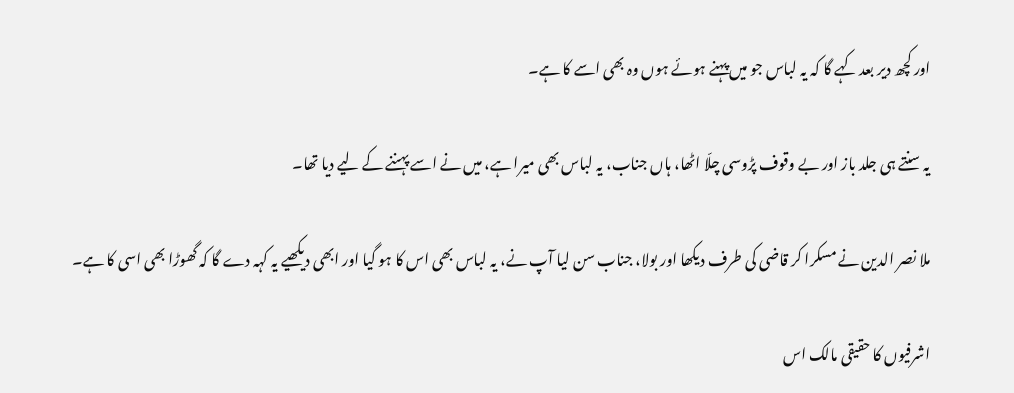اور کچھ دیر بعد کہے گا کہ یہ لباس جو میں پہنے ہوئے ہوں وہ بھی اسے کا ہے۔

یہ سنتے ہی جلد باز اور بے وقوف پڑوسی چلّا اٹھا، ہاں جناب، یہ لباس بھی میرا ہے، میں نے اسے پہننے کے لیے دیا تھا۔

ملا نصر الدین نے مسکرا کر قاضی کی طرف دیکھا اور بولا، جناب سن لیا آپ نے، یہ لباس بھی اس کا ہو گیا اور ابھی دیکھیے یہ کہہ دے گا کہ گھوڑا بھی اسی کا ہے۔

اشرفیوں کا حقیقی مالک اس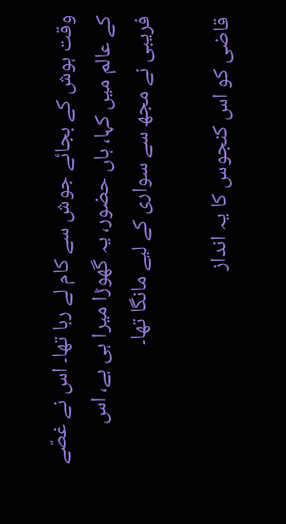وقت ہوش کے بجائے جوش سے کام لے رہا تھا۔ اس نے غصّے کے عالم میں کہا، ہاں حضور، یہ گھوڑا میرا ہی ہے، اس فریبی نے مجھ سے سواری کے لیے مانگا تھا۔

قاضی کو اس کنجوس کا یہ انداز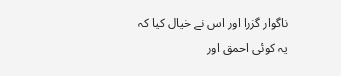ناگوار گزرا اور اس نے خیال کیا کہ یہ کوئی احمق اور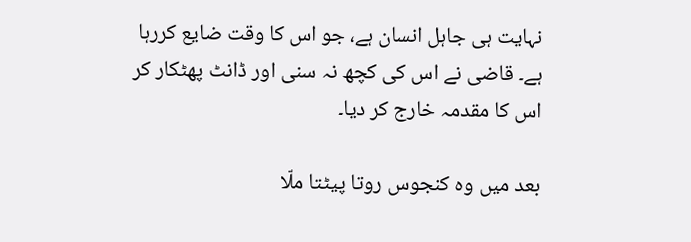نہایت ہی جاہل انسان ہے، جو اس کا وقت ضایع کررہا ہے۔ قاضی نے اس کی کچھ نہ سنی اور ڈانٹ پھٹکار کر اس کا مقدمہ خارج کر دیا۔

بعد میں‌ وہ کنجوس روتا پیٹتا ملّا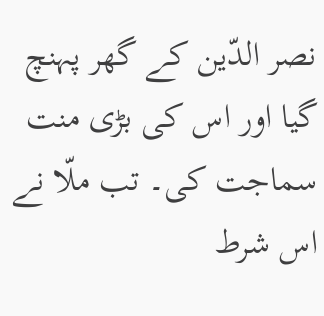نصر الدّین کے گھر پہنچ گیا اور اس کی بڑی منت سماجت کی۔ تب ملّا نے اس شرط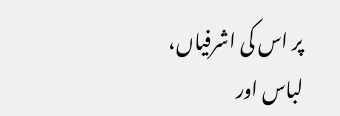پر اس کی اشرفیاں، لباس اور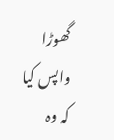گھوڑا واپس کیا کہ وہ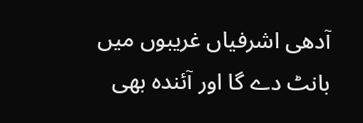آدھی اشرفیاں غریبوں میں بانٹ دے گا اور آئندہ بھی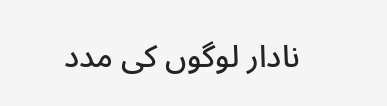نادار لوگوں کی مدد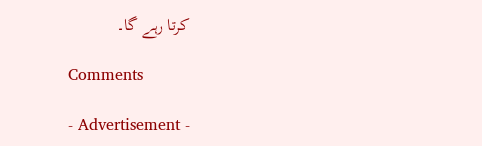کرتا رہے گا۔

Comments

- Advertisement -